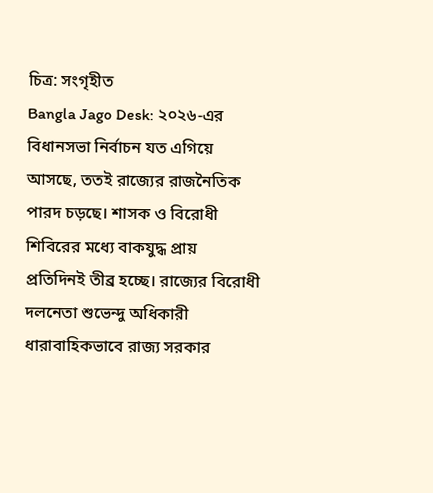চিত্র: সংগৃহীত
Bangla Jago Desk: ২০২৬-এর বিধানসভা নির্বাচন যত এগিয়ে আসছে, ততই রাজ্যের রাজনৈতিক পারদ চড়ছে। শাসক ও বিরোধী শিবিরের মধ্যে বাকযুদ্ধ প্রায় প্রতিদিনই তীব্র হচ্ছে। রাজ্যের বিরোধী দলনেতা শুভেন্দু অধিকারী ধারাবাহিকভাবে রাজ্য সরকার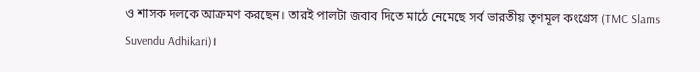ও শাসক দলকে আক্রমণ করছেন। তারই পালটা জবাব দিতে মাঠে নেমেছে সর্ব ভারতীয় তৃণমূল কংগ্রেস (TMC Slams Suvendu Adhikari)।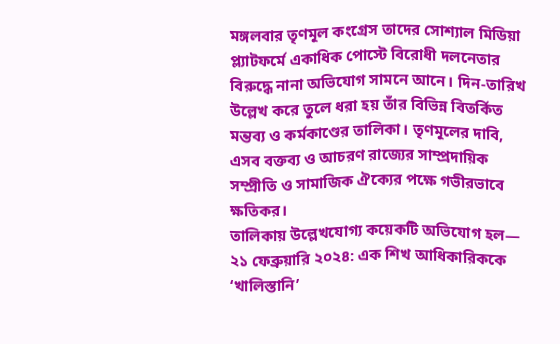মঙ্গলবার তৃণমূল কংগ্রেস তাদের সোশ্যাল মিডিয়া প্ল্যাটফর্মে একাধিক পোস্টে বিরোধী দলনেতার বিরুদ্ধে নানা অভিযোগ সামনে আনে। দিন-তারিখ উল্লেখ করে তুলে ধরা হয় তাঁর বিভিন্ন বিতর্কিত মন্তব্য ও কর্মকাণ্ডের তালিকা। তৃণমূলের দাবি, এসব বক্তব্য ও আচরণ রাজ্যের সাম্প্রদায়িক সম্প্রীতি ও সামাজিক ঐক্যের পক্ষে গভীরভাবে ক্ষতিকর।
তালিকায় উল্লেখযোগ্য কয়েকটি অভিযোগ হল—
২১ ফেব্রুয়ারি ২০২৪: এক শিখ আধিকারিককে ‘খালিস্তানি’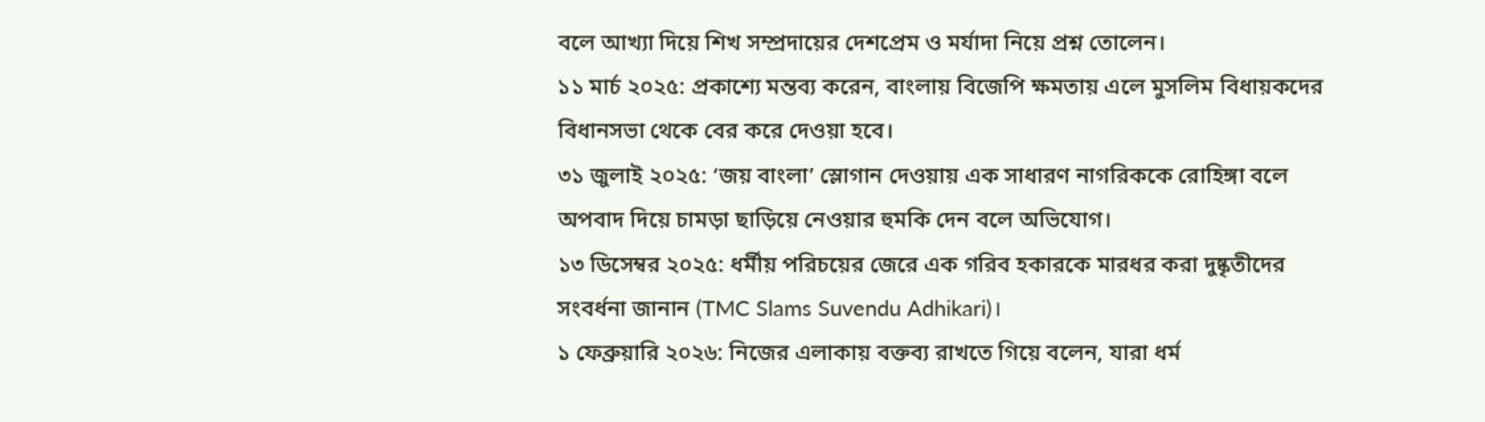বলে আখ্যা দিয়ে শিখ সম্প্রদায়ের দেশপ্রেম ও মর্যাদা নিয়ে প্রশ্ন তোলেন।
১১ মার্চ ২০২৫: প্রকাশ্যে মন্তব্য করেন, বাংলায় বিজেপি ক্ষমতায় এলে মুসলিম বিধায়কদের বিধানসভা থেকে বের করে দেওয়া হবে।
৩১ জুলাই ২০২৫: ‘জয় বাংলা’ স্লোগান দেওয়ায় এক সাধারণ নাগরিককে রোহিঙ্গা বলে অপবাদ দিয়ে চামড়া ছাড়িয়ে নেওয়ার হুমকি দেন বলে অভিযোগ।
১৩ ডিসেম্বর ২০২৫: ধর্মীয় পরিচয়ের জেরে এক গরিব হকারকে মারধর করা দুষ্কৃতীদের সংবর্ধনা জানান (TMC Slams Suvendu Adhikari)।
১ ফেব্রুয়ারি ২০২৬: নিজের এলাকায় বক্তব্য রাখতে গিয়ে বলেন, যারা ধর্ম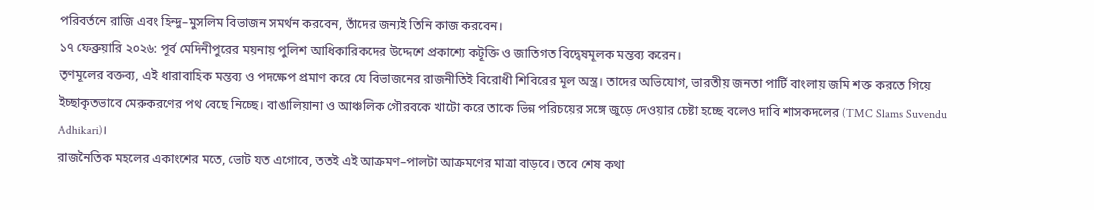পরিবর্তনে রাজি এবং হিন্দু–মুসলিম বিভাজন সমর্থন করবেন, তাঁদের জন্যই তিনি কাজ করবেন।
১৭ ফেব্রুয়ারি ২০২৬: পূর্ব মেদিনীপুরের ময়নায় পুলিশ আধিকারিকদের উদ্দেশে প্রকাশ্যে কটূক্তি ও জাতিগত বিদ্বেষমূলক মন্তব্য করেন।
তৃণমূলের বক্তব্য, এই ধারাবাহিক মন্তব্য ও পদক্ষেপ প্রমাণ করে যে বিভাজনের রাজনীতিই বিরোধী শিবিরের মূল অস্ত্র। তাদের অভিযোগ, ভারতীয় জনতা পার্টি বাংলায় জমি শক্ত করতে গিয়ে ইচ্ছাকৃতভাবে মেরুকরণের পথ বেছে নিচ্ছে। বাঙালিয়ানা ও আঞ্চলিক গৌরবকে খাটো করে তাকে ভিন্ন পরিচয়ের সঙ্গে জুড়ে দেওয়ার চেষ্টা হচ্ছে বলেও দাবি শাসকদলের (TMC Slams Suvendu Adhikari)।
রাজনৈতিক মহলের একাংশের মতে, ভোট যত এগোবে, ততই এই আক্রমণ–পালটা আক্রমণের মাত্রা বাড়বে। তবে শেষ কথা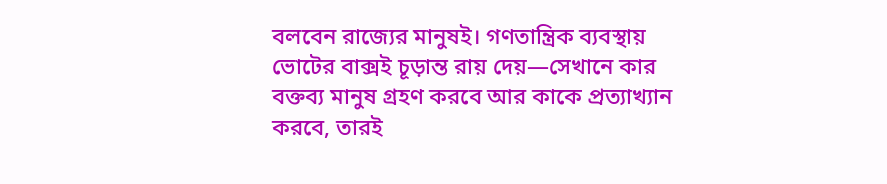বলবেন রাজ্যের মানুষই। গণতান্ত্রিক ব্যবস্থায় ভোটের বাক্সই চূড়ান্ত রায় দেয়—সেখানে কার বক্তব্য মানুষ গ্রহণ করবে আর কাকে প্রত্যাখ্যান করবে, তারই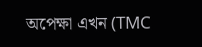অপেক্ষা এখন (TMC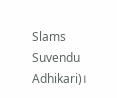Slams Suvendu Adhikari)।